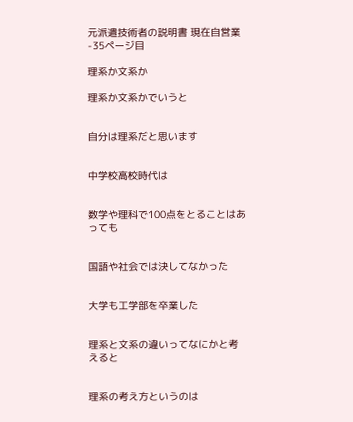元派遣技術者の説明書 現在自営業 -35ページ目

理系か文系か

理系か文系かでいうと


自分は理系だと思います


中学校高校時代は


数学や理科で100点をとることはあっても


国語や社会では決してなかった


大学も工学部を卒業した


理系と文系の違いってなにかと考えると


理系の考え方というのは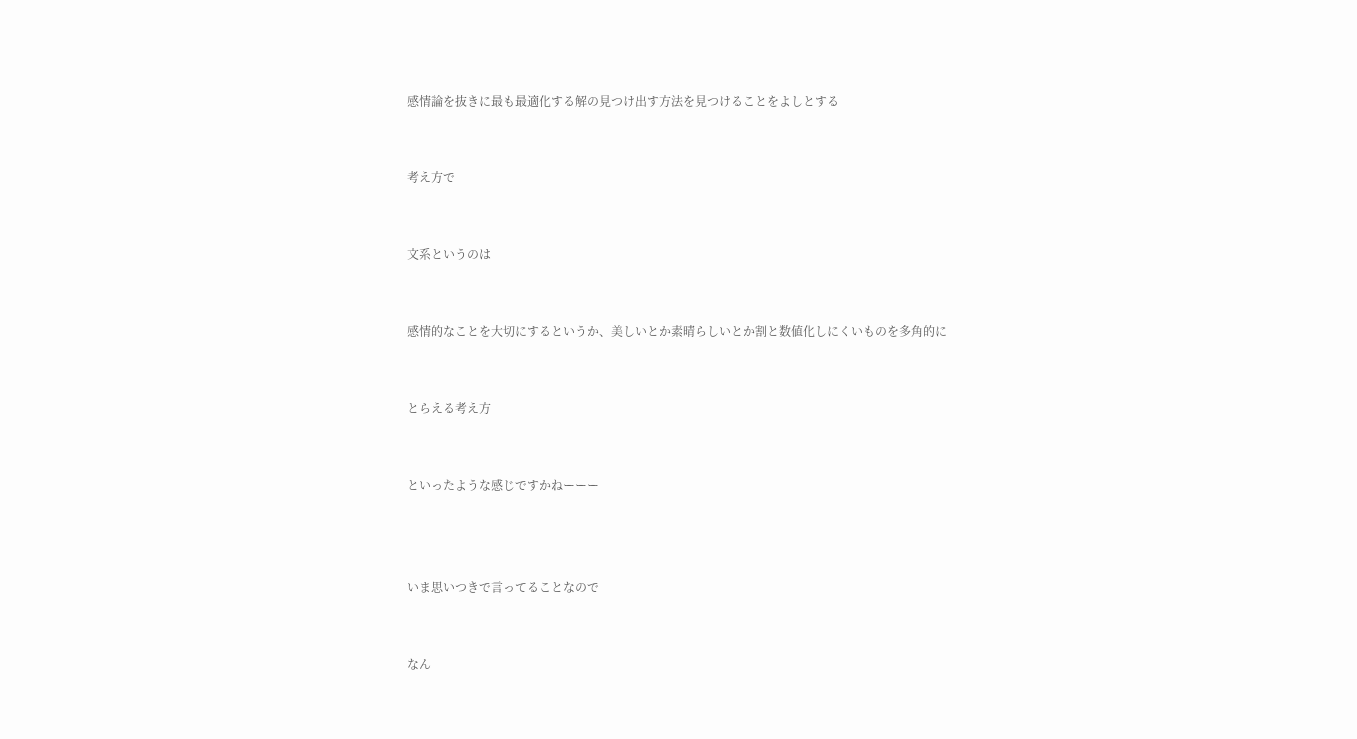感情論を抜きに最も最適化する解の見つけ出す方法を見つけることをよしとする


考え方で


文系というのは


感情的なことを大切にするというか、美しいとか素晴らしいとか割と数値化しにくいものを多角的に


とらえる考え方


といったような感じですかねーーー



いま思いつきで言ってることなので


なん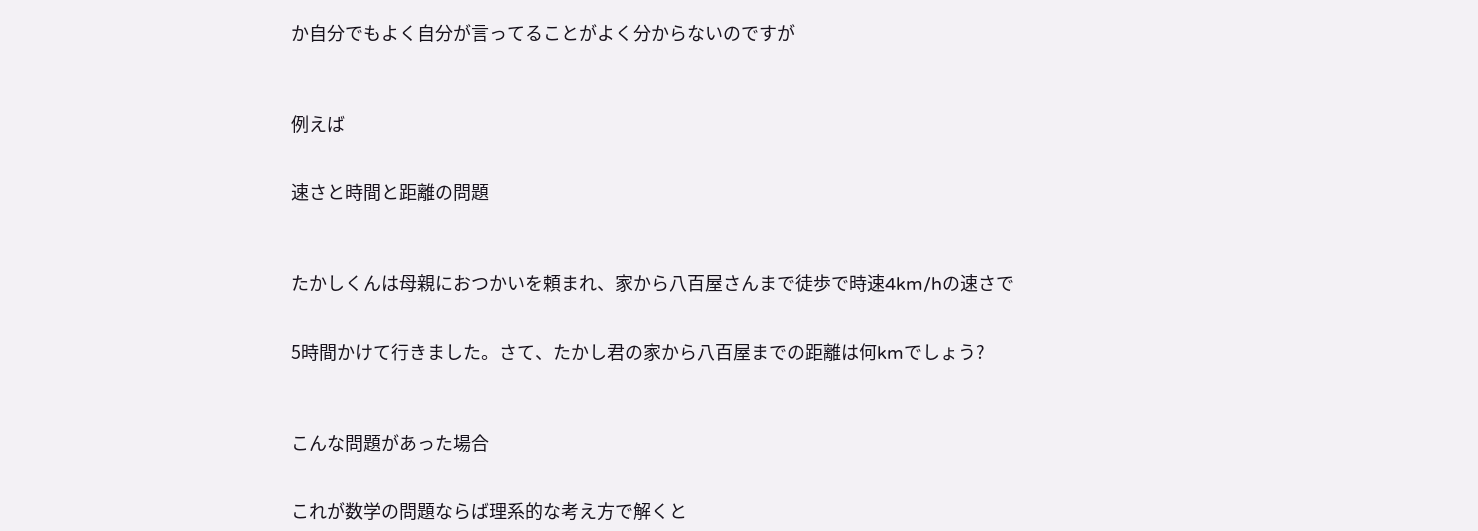か自分でもよく自分が言ってることがよく分からないのですが



例えば


速さと時間と距離の問題



たかしくんは母親におつかいを頼まれ、家から八百屋さんまで徒歩で時速4km/hの速さで


5時間かけて行きました。さて、たかし君の家から八百屋までの距離は何kmでしょう?



こんな問題があった場合


これが数学の問題ならば理系的な考え方で解くと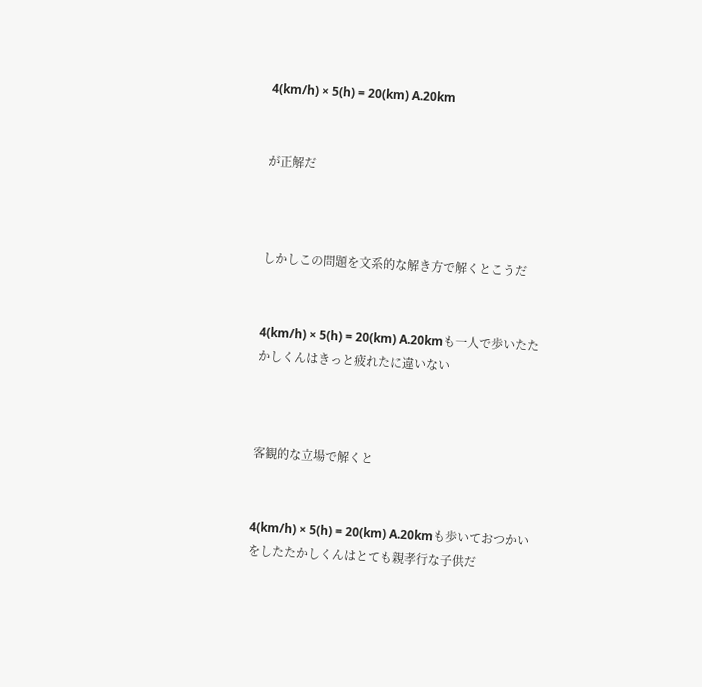4(km/h) × 5(h) = 20(km) A.20km


が正解だ



しかしこの問題を文系的な解き方で解くとこうだ


4(km/h) × 5(h) = 20(km) A.20kmも一人で歩いたたかしくんはきっと疲れたに違いない



客観的な立場で解くと


4(km/h) × 5(h) = 20(km) A.20kmも歩いておつかいをしたたかしくんはとても親孝行な子供だ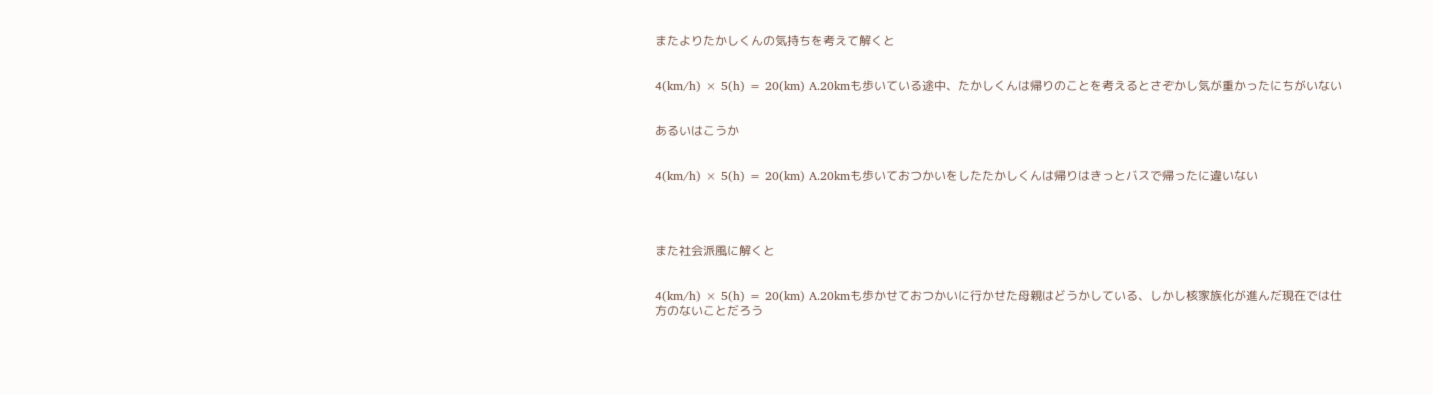またよりたかしくんの気持ちを考えて解くと


4(km/h) × 5(h) = 20(km) A.20kmも歩いている途中、たかしくんは帰りのことを考えるとさぞかし気が重かったにちがいない


あるいはこうか


4(km/h) × 5(h) = 20(km) A.20kmも歩いておつかいをしたたかしくんは帰りはきっとバスで帰ったに違いない




また社会派風に解くと


4(km/h) × 5(h) = 20(km) A.20kmも歩かせておつかいに行かせた母親はどうかしている、しかし核家族化が進んだ現在では仕方のないことだろう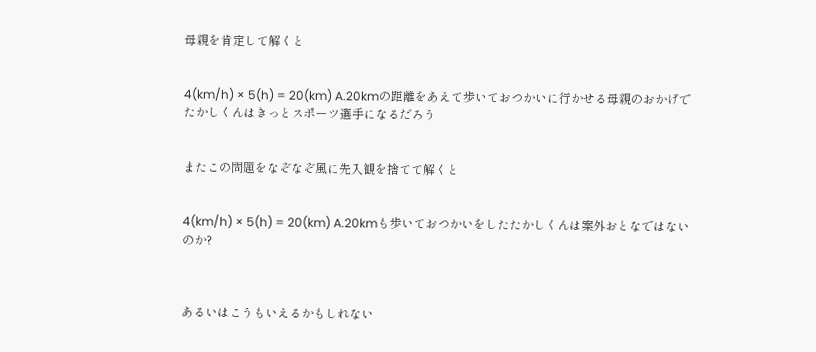母親を肯定して解くと


4(km/h) × 5(h) = 20(km) A.20kmの距離をあえて歩いておつかいに行かせる母親のおかげでたかしくんはきっとスポーツ選手になるだろう


またこの問題をなぞなぞ風に先入観を捨てて解くと


4(km/h) × 5(h) = 20(km) A.20kmも歩いておつかいをしたたかしくんは案外おとなではないのか?



あるいはこうもいえるかもしれない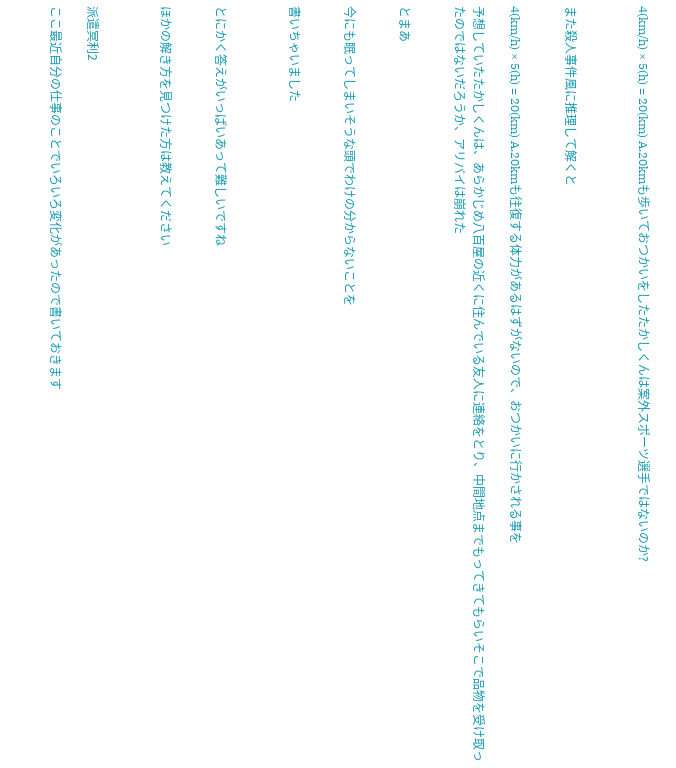4(km/h) × 5(h) = 20(km) A.20kmも歩いておつかいをしたたかしくんは案外スポーツ選手ではないのか?



また殺人事件風に推理して解くと


4(km/h) × 5(h) = 20(km) A.20kmも往復する体力があるはずがないので、おつかいに行かされる事を

予想していたたかしくんは、あらかじめ八百屋の近くに住んでいる友人に連絡をとり、中間地点までもってきてもらいそこで品物を受け取ったのではないだろうか、アリバイは崩れた


とまあ


今にも眠ってしまいそうな頭でわけの分からないことを


書いちゃいました



とにかく答えがいっぱいあって難しいですね


ほかの解き方を見つけた方は教えてください



派遣冥利2

ここ最近自分の仕事のことでいろいろ変化があったので書いておきます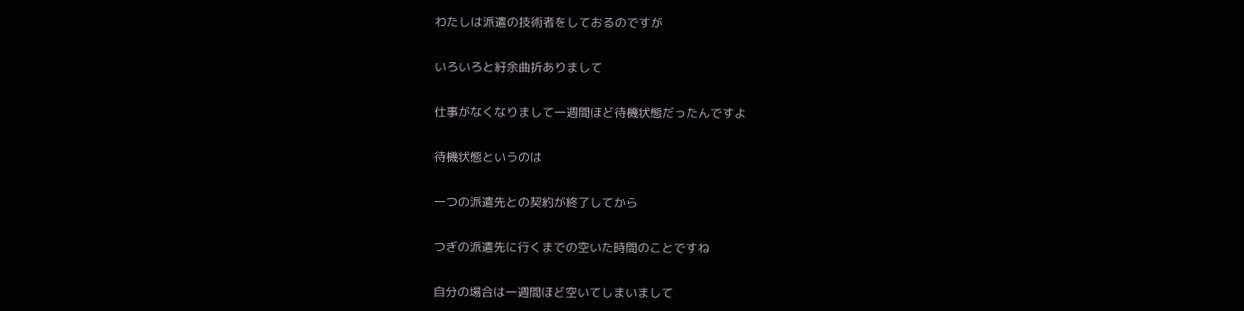わたしは派遣の技術者をしておるのですが


いろいろと紆余曲折ありまして


仕事がなくなりまして一週間ほど待機状態だったんですよ


待機状態というのは


一つの派遣先との契約が終了してから


つぎの派遣先に行くまでの空いた時間のことですね


自分の場合は一週間ほど空いてしまいまして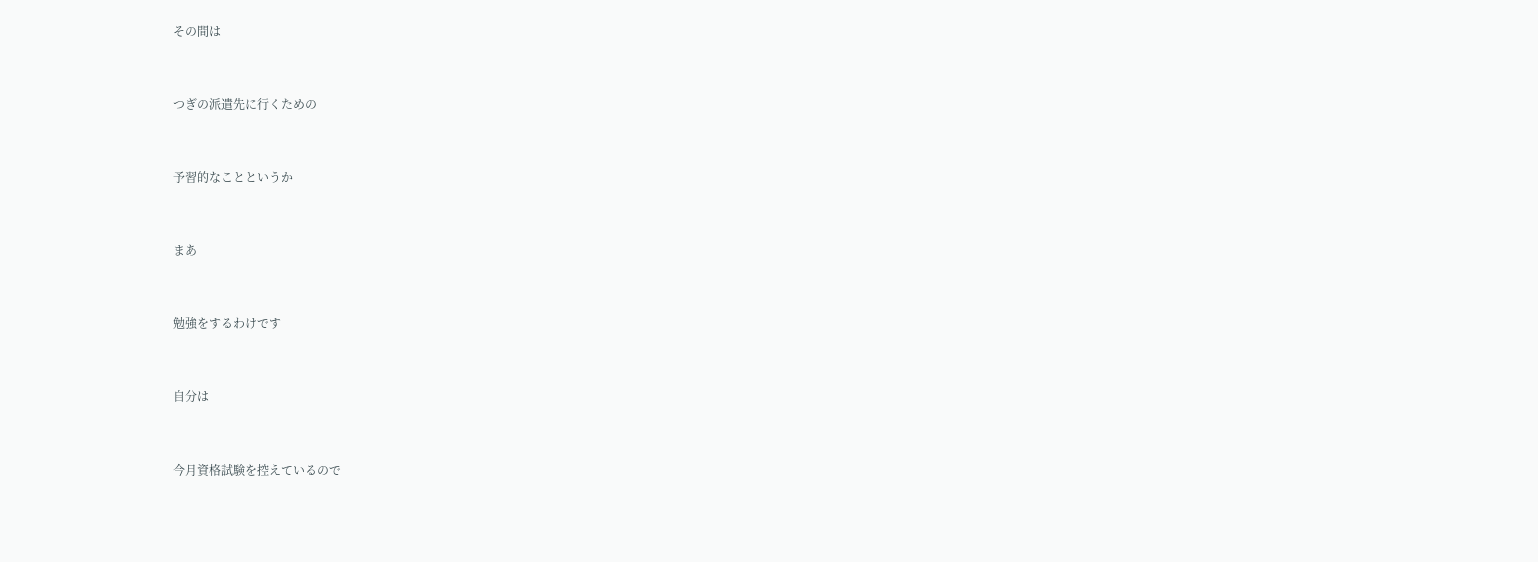その間は


つぎの派遣先に行くための


予習的なことというか


まあ


勉強をするわけです


自分は


今月資格試験を控えているので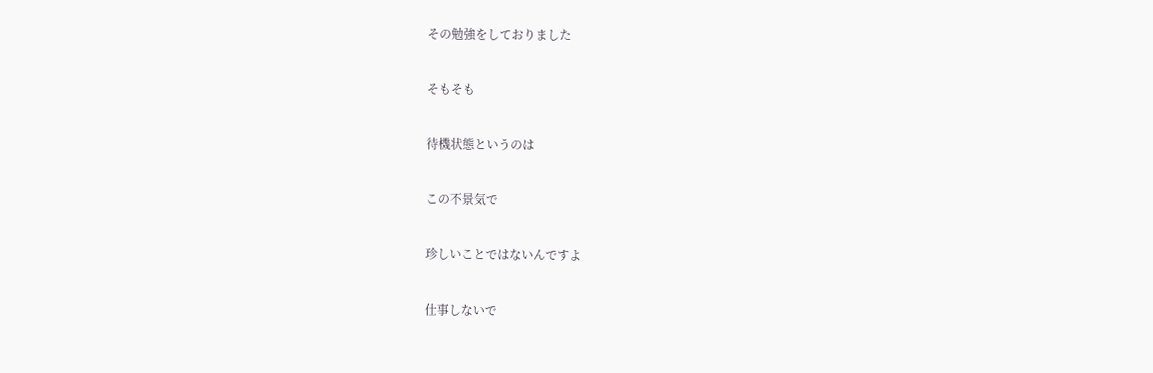その勉強をしておりました


そもそも


待機状態というのは


この不景気で


珍しいことではないんですよ


仕事しないで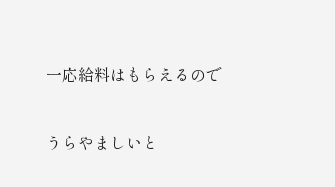一応給料はもらえるので


うらやましいと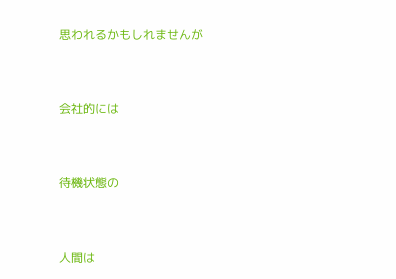思われるかもしれませんが


会社的には


待機状態の


人間は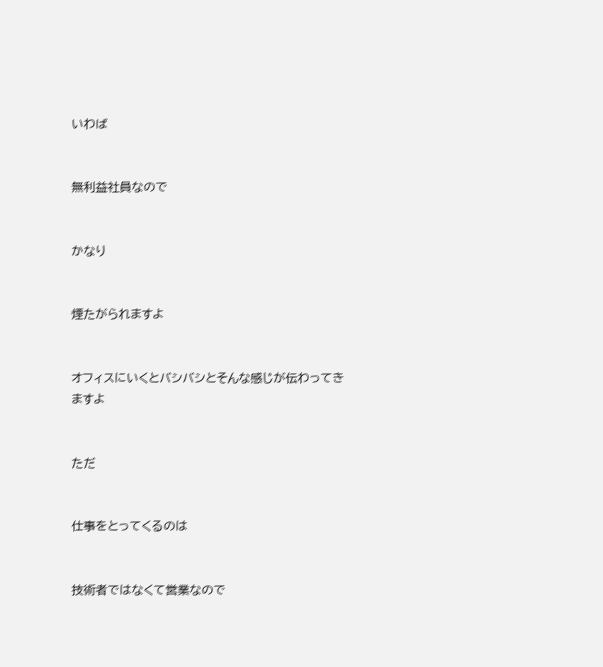いわば


無利益社員なので


かなり


煙たがられますよ


オフィスにいくとバシバシとそんな感じが伝わってきますよ


ただ


仕事をとってくるのは


技術者ではなくて営業なので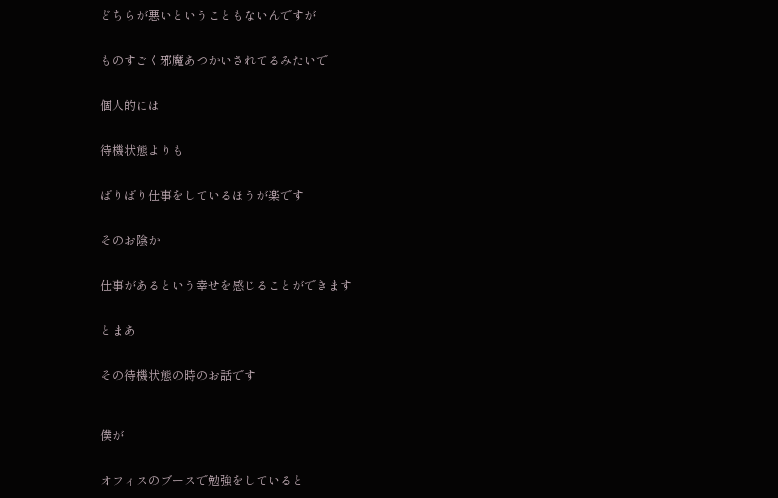どちらが悪いということもないんですが


ものすごく邪魔あつかいされてるみたいで


個人的には


待機状態よりも


ばりばり仕事をしているほうが楽です


そのお陰か


仕事があるという幸せを感じることができます


とまあ


その待機状態の時のお話です



僕が


オフィスのブースで勉強をしていると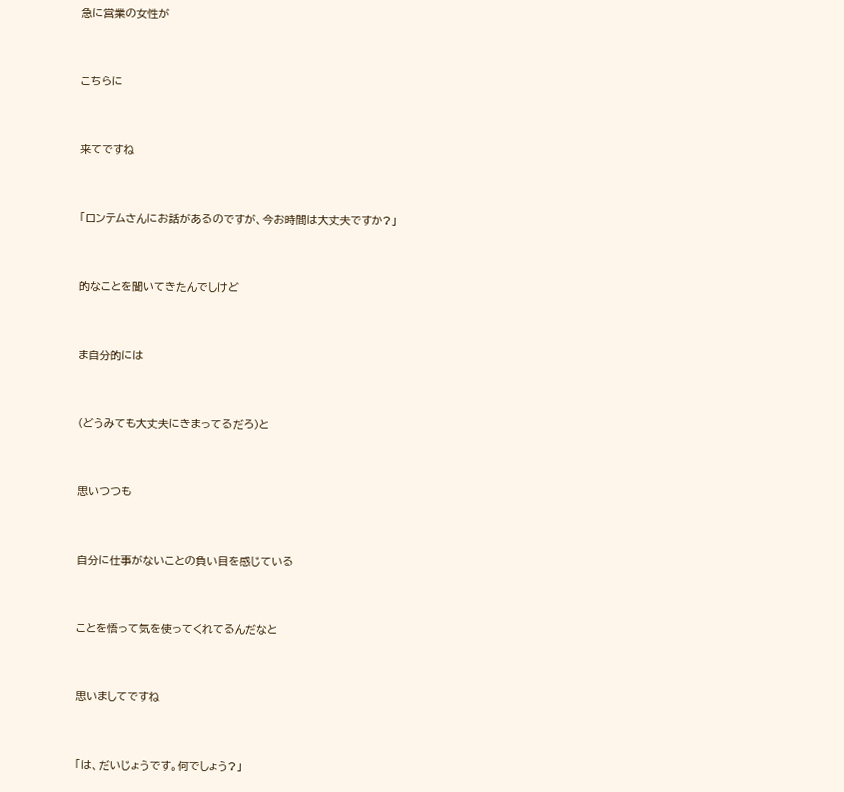急に営業の女性が


こちらに


来てですね


「ロンテムさんにお話があるのですが、今お時間は大丈夫ですか?」


的なことを聞いてきたんでしけど


ま自分的には


(どうみても大丈夫にきまってるだろ)と


思いつつも


自分に仕事がないことの負い目を感じている


ことを悟って気を使ってくれてるんだなと


思いましてですね


「は、だいじょうです。何でしょう?」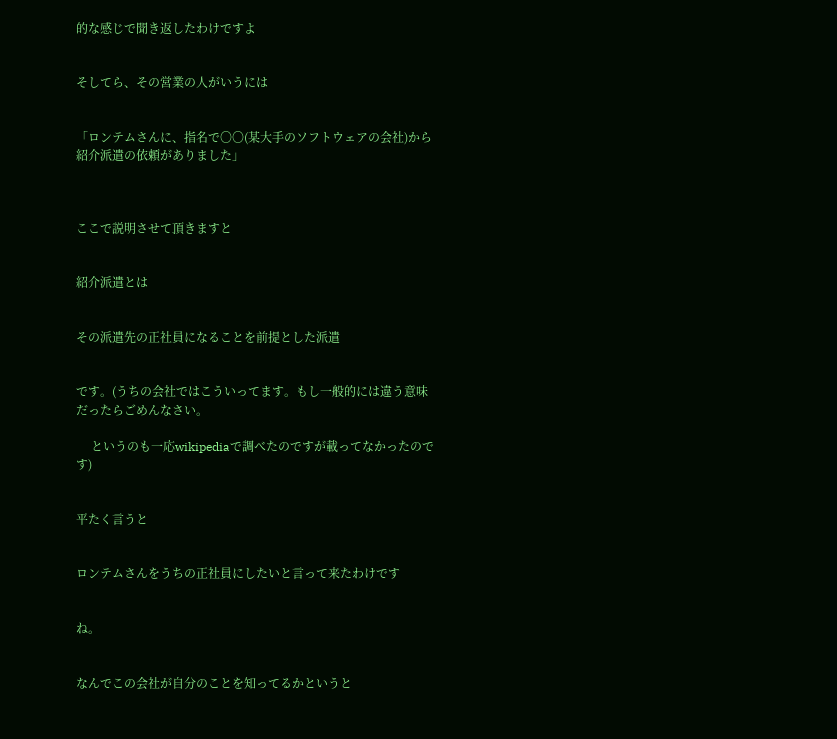的な感じで聞き返したわけですよ


そしてら、その営業の人がいうには


「ロンテムさんに、指名で〇〇(某大手のソフトウェアの会社)から紹介派遣の依頼がありました」



ここで説明させて頂きますと


紹介派遣とは


その派遣先の正社員になることを前提とした派遣


です。(うちの会社ではこういってます。もし一般的には違う意味だったらごめんなさい。

     というのも一応wikipediaで調べたのですが載ってなかったのです)


平たく言うと


ロンテムさんをうちの正社員にしたいと言って来たわけです


ね。


なんでこの会社が自分のことを知ってるかというと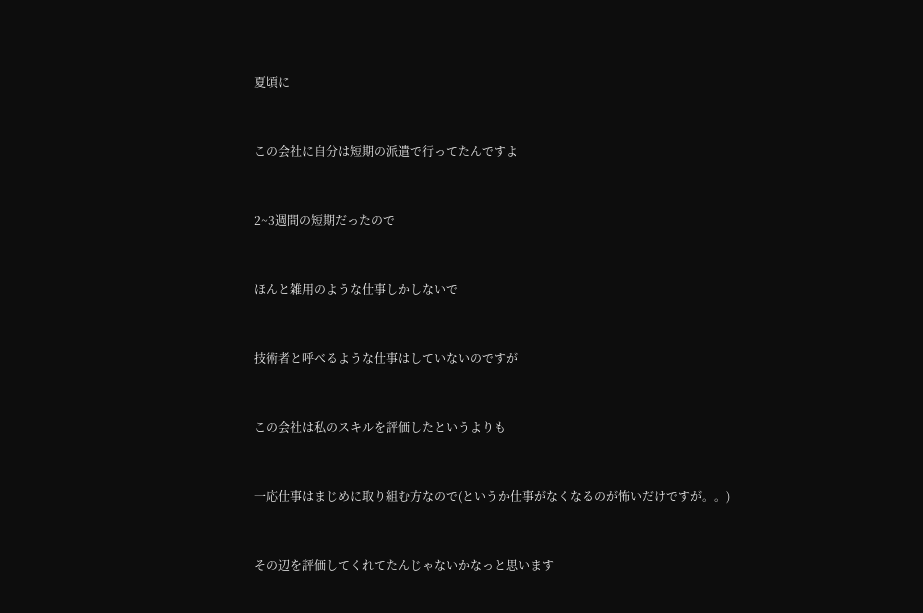夏頃に


この会社に自分は短期の派遣で行ってたんですよ


2~3週間の短期だったので


ほんと雑用のような仕事しかしないで


技術者と呼べるような仕事はしていないのですが


この会社は私のスキルを評価したというよりも


一応仕事はまじめに取り組む方なので(というか仕事がなくなるのが怖いだけですが。。)


その辺を評価してくれてたんじゃないかなっと思います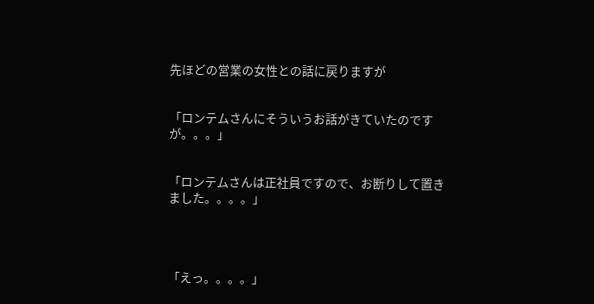先ほどの営業の女性との話に戻りますが


「ロンテムさんにそういうお話がきていたのですが。。。」


「ロンテムさんは正社員ですので、お断りして置きました。。。。」




「えっ。。。。」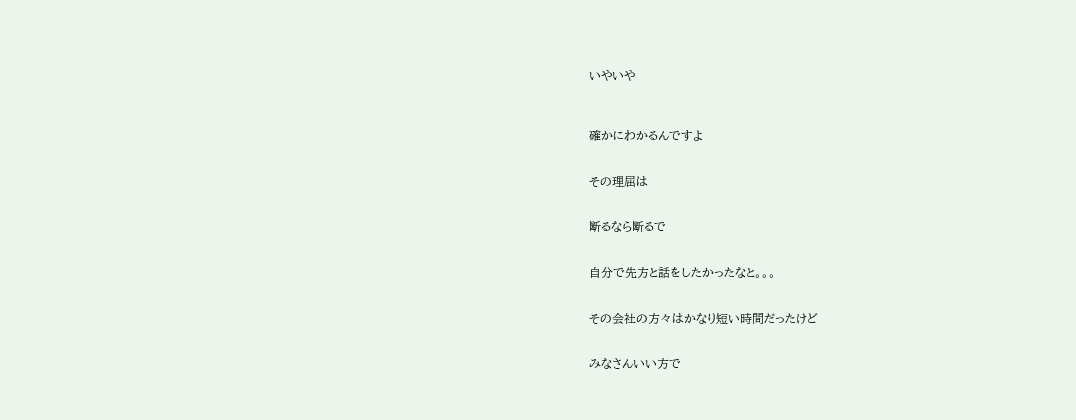いやいや



確かにわかるんですよ


その理屈は


断るなら断るで


自分で先方と話をしたかったなと。。。


その会社の方々はかなり短い時間だったけど


みなさんいい方で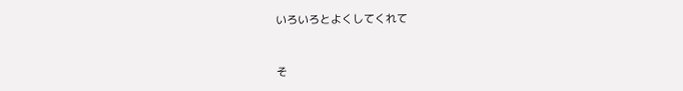いろいろとよくしてくれて


そ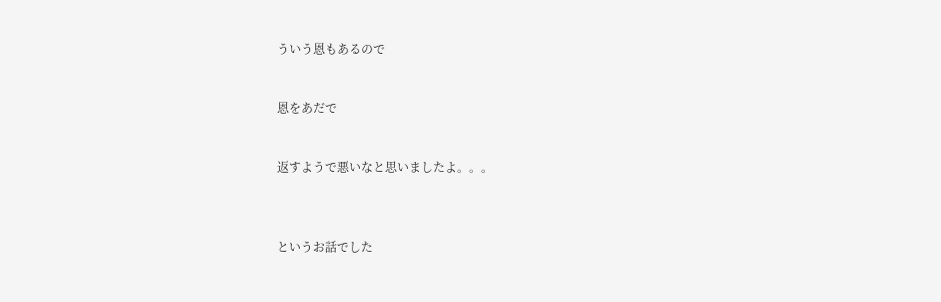ういう恩もあるので


恩をあだで


返すようで悪いなと思いましたよ。。。



というお話でした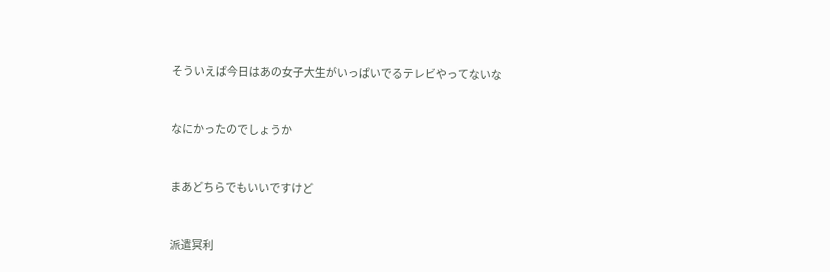そういえば今日はあの女子大生がいっぱいでるテレビやってないな


なにかったのでしょうか


まあどちらでもいいですけど


派遣冥利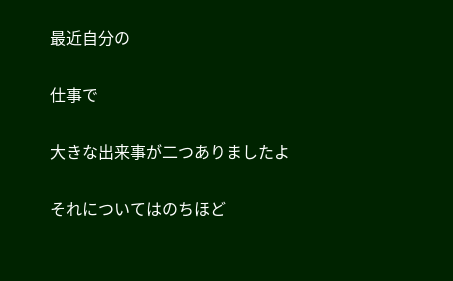最近自分の


仕事で


大きな出来事が二つありましたよ


それについてはのちほど